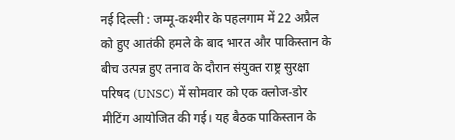नई दिल्ली : जम्मू-कश्मीर के पहलगाम में 22 अप्रैल को हुए आतंकी हमले के बाद भारत और पाकिस्तान के बीच उत्पन्न हुए तनाव के दौरान संयुक्त राष्ट्र सुरक्षा परिषद (UNSC) में सोमवार को एक क्लोज-डोर मीटिंग आयोजित की गई। यह बैठक पाकिस्तान के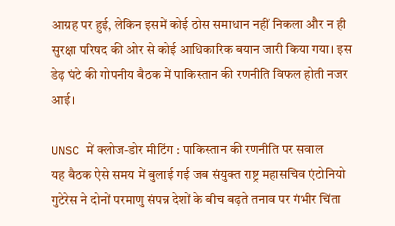आग्रह पर हुई, लेकिन इसमें कोई ठोस समाधान नहीं निकला और न ही सुरक्षा परिषद की ओर से कोई आधिकारिक बयान जारी किया गया। इस डेढ़ घंटे की गोपनीय बैठक में पाकिस्तान की रणनीति विफल होती नजर आई।

UNSC में क्लोज-डोर मीटिंग : पाकिस्तान की रणनीति पर सवाल
यह बैठक ऐसे समय में बुलाई गई जब संयुक्त राष्ट्र महासचिव एंटोनियो गुटेरेस ने दोनों परमाणु संपन्न देशों के बीच बढ़ते तनाव पर गंभीर चिंता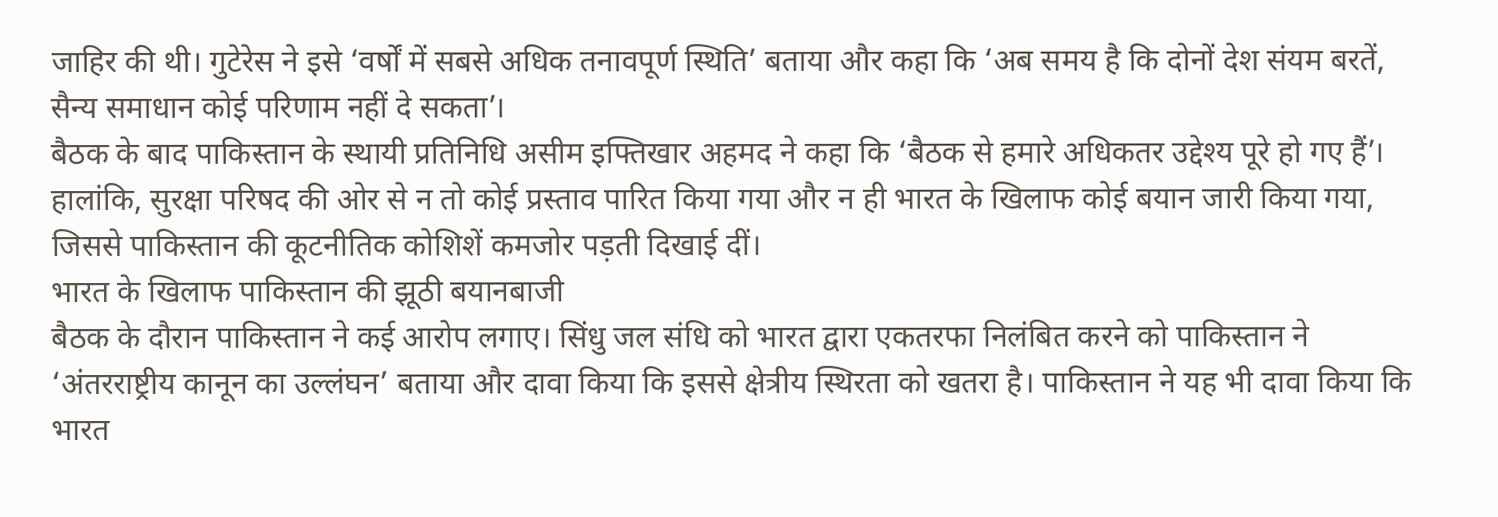जाहिर की थी। गुटेरेस ने इसे ‘वर्षों में सबसे अधिक तनावपूर्ण स्थिति’ बताया और कहा कि ‘अब समय है कि दोनों देश संयम बरतें, सैन्य समाधान कोई परिणाम नहीं दे सकता’।
बैठक के बाद पाकिस्तान के स्थायी प्रतिनिधि असीम इफ्तिखार अहमद ने कहा कि ‘बैठक से हमारे अधिकतर उद्देश्य पूरे हो गए हैं’। हालांकि, सुरक्षा परिषद की ओर से न तो कोई प्रस्ताव पारित किया गया और न ही भारत के खिलाफ कोई बयान जारी किया गया, जिससे पाकिस्तान की कूटनीतिक कोशिशें कमजोर पड़ती दिखाई दीं।
भारत के खिलाफ पाकिस्तान की झूठी बयानबाजी
बैठक के दौरान पाकिस्तान ने कई आरोप लगाए। सिंधु जल संधि को भारत द्वारा एकतरफा निलंबित करने को पाकिस्तान ने ‘अंतरराष्ट्रीय कानून का उल्लंघन’ बताया और दावा किया कि इससे क्षेत्रीय स्थिरता को खतरा है। पाकिस्तान ने यह भी दावा किया कि भारत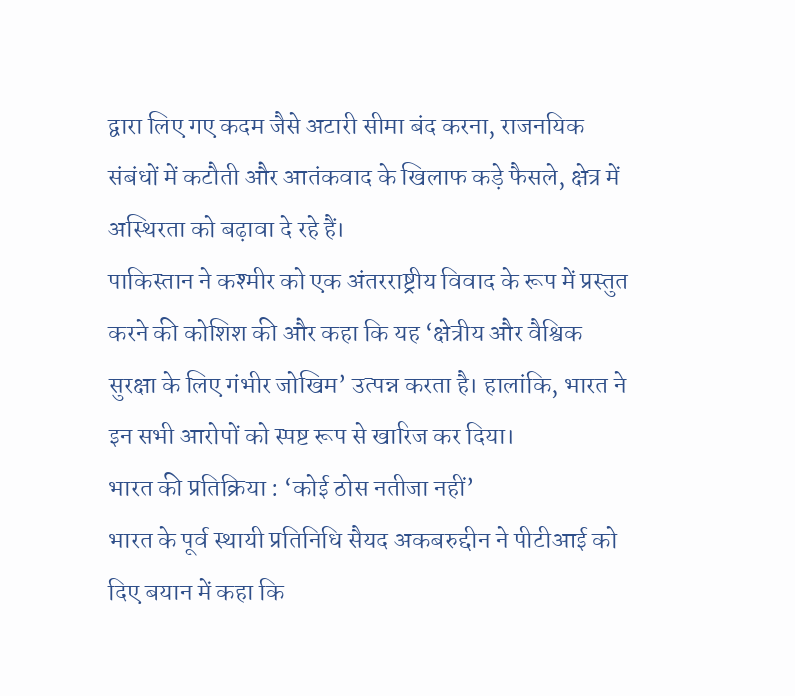द्वारा लिए गए कदम जैसे अटारी सीमा बंद करना, राजनयिक संबंधों में कटौती और आतंकवाद के खिलाफ कड़े फैसले, क्षेत्र में अस्थिरता को बढ़ावा दे रहे हैं।
पाकिस्तान ने कश्मीर को एक अंतरराष्ट्रीय विवाद के रूप में प्रस्तुत करने की कोशिश की और कहा कि यह ‘क्षेत्रीय और वैश्विक सुरक्षा के लिए गंभीर जोखिम’ उत्पन्न करता है। हालांकि, भारत ने इन सभी आरोपों को स्पष्ट रूप से खारिज कर दिया।
भारत की प्रतिक्रिया : ‘कोई ठोस नतीजा नहीं’
भारत के पूर्व स्थायी प्रतिनिधि सैयद अकबरुद्दीन ने पीटीआई को दिए बयान में कहा कि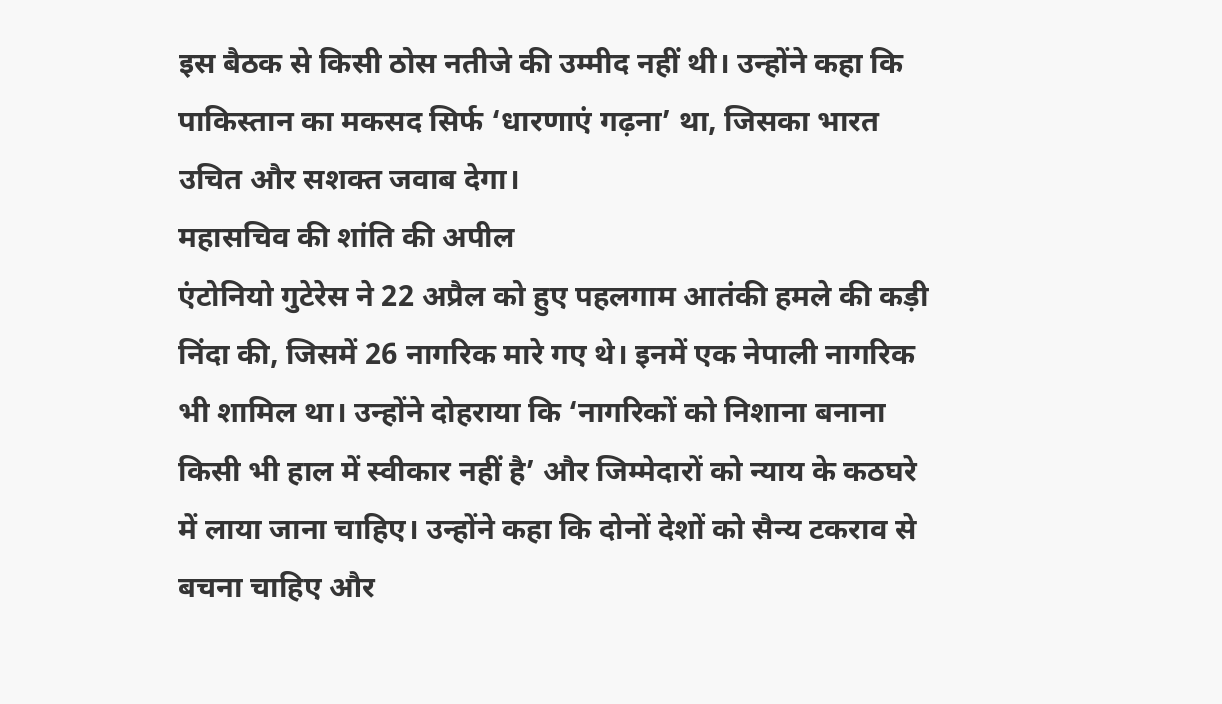इस बैठक से किसी ठोस नतीजे की उम्मीद नहीं थी। उन्होंने कहा कि पाकिस्तान का मकसद सिर्फ ‘धारणाएं गढ़ना’ था, जिसका भारत उचित और सशक्त जवाब देगा।
महासचिव की शांति की अपील
एंटोनियो गुटेरेस ने 22 अप्रैल को हुए पहलगाम आतंकी हमले की कड़ी निंदा की, जिसमें 26 नागरिक मारे गए थे। इनमें एक नेपाली नागरिक भी शामिल था। उन्होंने दोहराया कि ‘नागरिकों को निशाना बनाना किसी भी हाल में स्वीकार नहीं है’ और जिम्मेदारों को न्याय के कठघरे में लाया जाना चाहिए। उन्होंने कहा कि दोनों देशों को सैन्य टकराव से बचना चाहिए और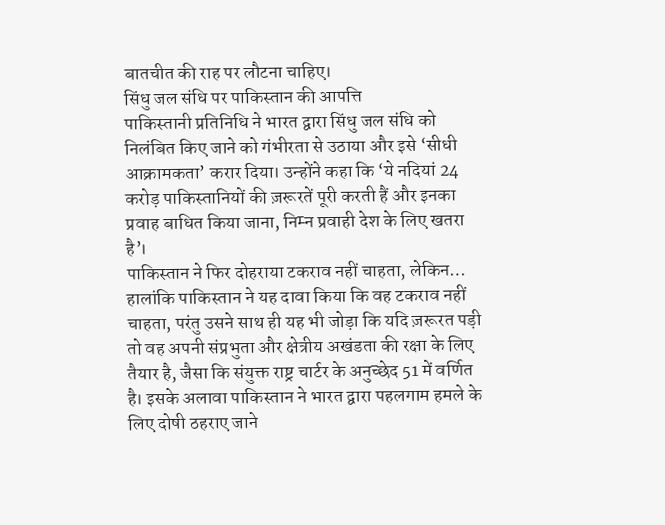बातचीत की राह पर लौटना चाहिए।
सिंधु जल संधि पर पाकिस्तान की आपत्ति
पाकिस्तानी प्रतिनिधि ने भारत द्वारा सिंधु जल संधि को निलंबित किए जाने को गंभीरता से उठाया और इसे ‘सीधी आक्रामकता’ करार दिया। उन्होंने कहा कि ‘ये नदियां 24 करोड़ पाकिस्तानियों की ज़रूरतें पूरी करती हैं और इनका प्रवाह बाधित किया जाना, निम्न प्रवाही देश के लिए खतरा है’।
पाकिस्तान ने फिर दोहराया टकराव नहीं चाहता, लेकिन…
हालांकि पाकिस्तान ने यह दावा किया कि वह टकराव नहीं चाहता, परंतु उसने साथ ही यह भी जोड़ा कि यदि ज़रूरत पड़ी तो वह अपनी संप्रभुता और क्षेत्रीय अखंडता की रक्षा के लिए तैयार है, जैसा कि संयुक्त राष्ट्र चार्टर के अनुच्छेद 51 में वर्णित है। इसके अलावा पाकिस्तान ने भारत द्वारा पहलगाम हमले के लिए दोषी ठहराए जाने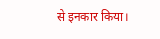से इनकार किया।